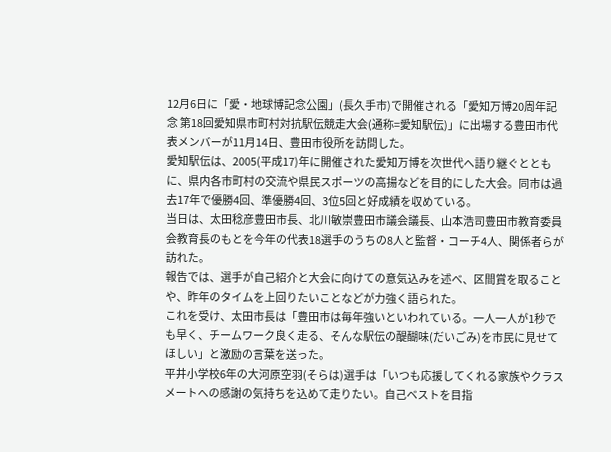12月6日に「愛・地球博記念公園」(長久手市)で開催される「愛知万博20周年記念 第18回愛知県市町村対抗駅伝競走大会(通称=愛知駅伝)」に出場する豊田市代表メンバーが11月14日、豊田市役所を訪問した。
愛知駅伝は、2005(平成17)年に開催された愛知万博を次世代へ語り継ぐとともに、県内各市町村の交流や県民スポーツの高揚などを目的にした大会。同市は過去17年で優勝4回、準優勝4回、3位5回と好成績を収めている。
当日は、太田稔彦豊田市長、北川敏崇豊田市議会議長、山本浩司豊田市教育委員会教育長のもとを今年の代表18選手のうちの8人と監督・コーチ4人、関係者らが訪れた。
報告では、選手が自己紹介と大会に向けての意気込みを述べ、区間賞を取ることや、昨年のタイムを上回りたいことなどが力強く語られた。
これを受け、太田市長は「豊田市は毎年強いといわれている。一人一人が1秒でも早く、チームワーク良く走る、そんな駅伝の醍醐味(だいごみ)を市民に見せてほしい」と激励の言葉を送った。
平井小学校6年の大河原空羽(そらは)選手は「いつも応援してくれる家族やクラスメートへの感謝の気持ちを込めて走りたい。自己ベストを目指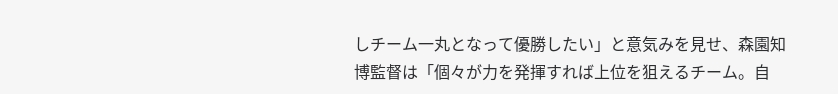しチーム一丸となって優勝したい」と意気みを見せ、森園知博監督は「個々が力を発揮すれば上位を狙えるチーム。自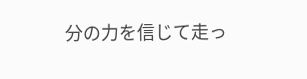分の力を信じて走っ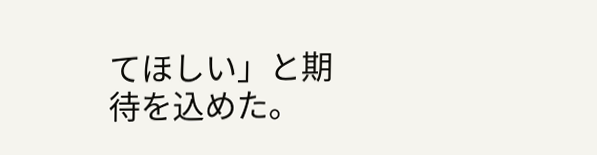てほしい」と期待を込めた。